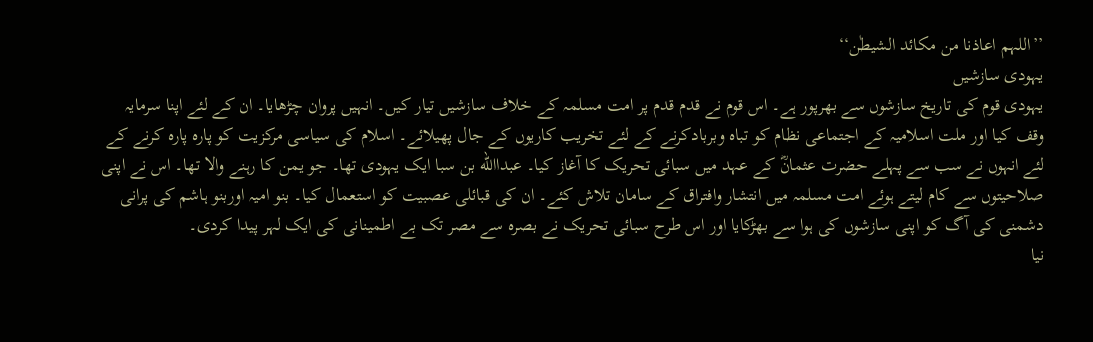’’اللہم اعاذنا من مکائد الشیطٰن‘‘
یہودی سازشیں
یہودی قوم کی تاریخ سازشوں سے بھرپور ہے۔ اس قوم نے قدم قدم پر امت مسلمہ کے خلاف سازشیں تیار کیں۔ انہیں پروان چڑھایا۔ ان کے لئے اپنا سرمایہ وقف کیا اور ملت اسلامیہ کے اجتماعی نظام کو تباہ وبربادکرنے کے لئے تخریب کاریوں کے جال پھیلائے۔ اسلام کی سیاسی مرکزیت کو پارہ پارہ کرنے کے لئے انہوں نے سب سے پہلے حضرت عثمانؓ کے عہد میں سبائی تحریک کا آغاز کیا۔ عبداالله بن سبا ایک یہودی تھا۔ جو یمن کا رہنے والا تھا۔ اس نے اپنی صلاحیتوں سے کام لیتے ہوئے امت مسلمہ میں انتشار وافتراق کے سامان تلاش کئے۔ ان کی قبائلی عصبیت کو استعمال کیا۔ بنو امیہ اوربنو ہاشم کی پرانی دشمنی کی آگ کو اپنی سازشوں کی ہوا سے بھڑکایا اور اس طرح سبائی تحریک نے بصرہ سے مصر تک بے اطمینانی کی ایک لہر پیدا کردی۔
نیا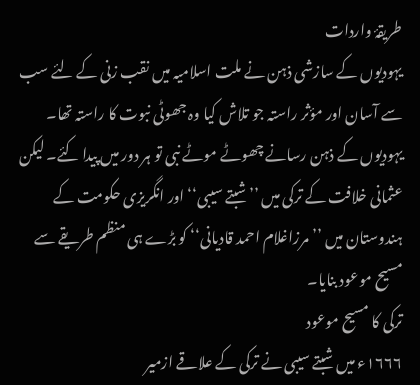طریقۂ واردات
یہودیوں کے سازشی ذہن نے ملت اسلامیہ میں نقب زنی کے لئے سب سے آسان اور مؤثر راستہ جو تلاش کیا وہ جھوٹی نبوت کا راستہ تھا۔ یہودیوں کے ذہن رسانے چھوٹے موٹے نبی تو ہر دور میں پیدا کئے۔ لیکن عثمانی خلافت کے ترکی میں ’’شبتے سیبی‘‘ اور انگریزی حکومت کے ہندوستان میں ’’مرزاغلام احمد قادیانی‘‘ کو بڑے ہی منظم طریقے سے مسیح موعود بنایا۔
ترکی کا مسیح موعود
۱۶۶۶ء میں شبتے سیبی نے ترکی کے علاقے ازمیر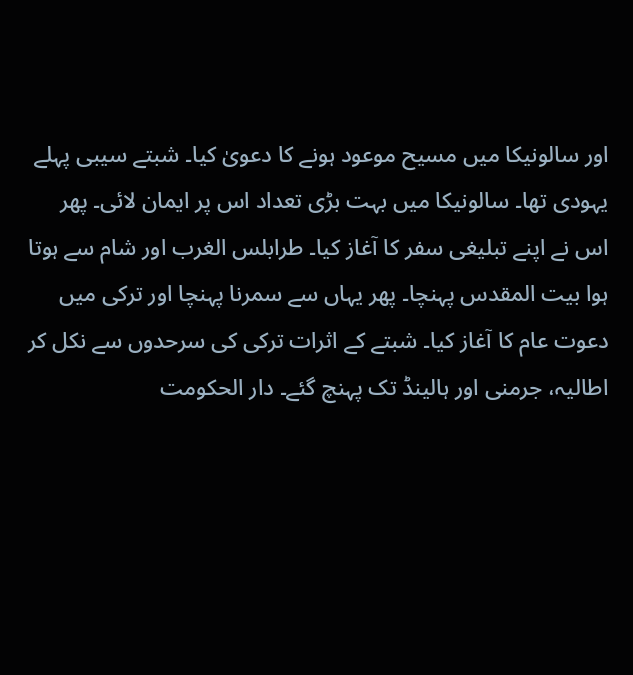اور سالونیکا میں مسیح موعود ہونے کا دعویٰ کیا۔ شبتے سیبی پہلے یہودی تھا۔ سالونیکا میں بہت بڑی تعداد اس پر ایمان لائی۔ پھر اس نے اپنے تبلیغی سفر کا آغاز کیا۔ طرابلس الغرب اور شام سے ہوتا ہوا بیت المقدس پہنچا۔ پھر یہاں سے سمرنا پہنچا اور ترکی میں دعوت عام کا آغاز کیا۔ شبتے کے اثرات ترکی کی سرحدوں سے نکل کر اطالیہ، جرمنی اور ہالینڈ تک پہنچ گئے۔ دار الحکومت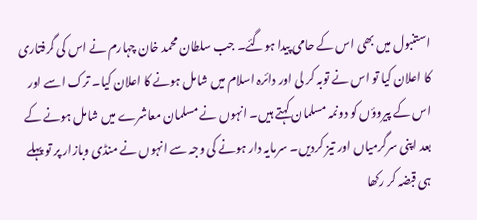استنبول میں بھی اس کے حامی پیدا ہوگئے۔ جب سلطان محمد خان چہارم نے اس کی گرفتاری کا اعلان کیا تو اس نے توبہ کر لی اور دائرہ اسلام میں شامل ہونے کا اعلان کیا۔ ترک اسے اور اس کے پیروؤں کو دونمہ مسلمان کہتے ہیں۔ انہوں نے مسلمان معاشرے میں شامل ہونے کے بعد اپنی سرگرمیاں اور تیز کردیں۔ سرمایہ دار ہونے کی وجہ سے انہوں نے منڈی وبازار پر تو پہلے ہی قبضہ کر رکھا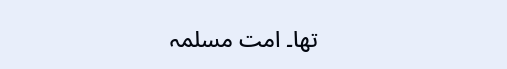تھا۔ امت مسلمہ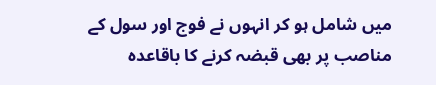میں شامل ہو کر انہوں نے فوج اور سول کے مناصب پر بھی قبضہ کرنے کا باقاعدہ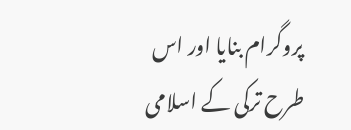پروگرام بنایا اور اس طرح ترکی کے اسلامی